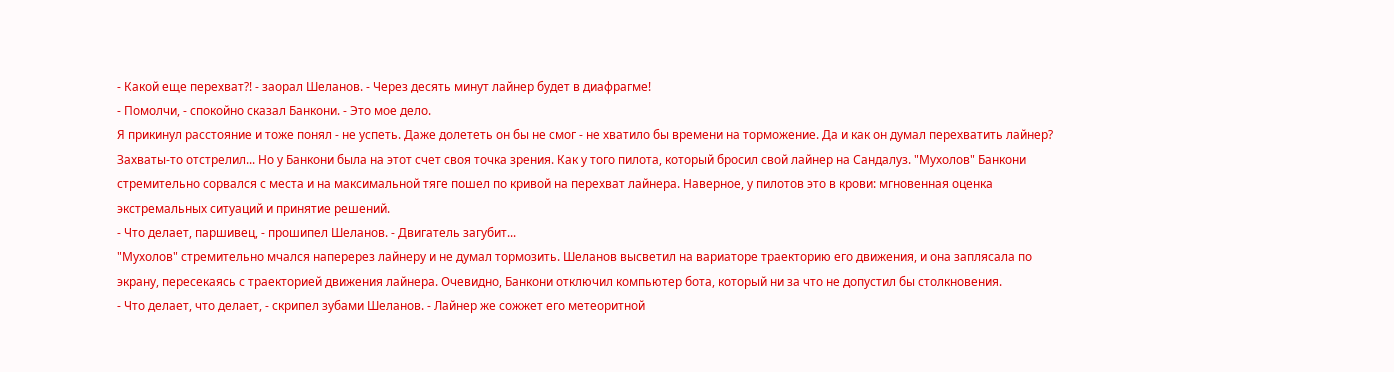- Какой еще перехват?! - заорал Шеланов. - Через десять минут лайнер будет в диафрагме!
- Помолчи, - спокойно сказал Банкони. - Это мое дело.
Я прикинул расстояние и тоже понял - не успеть. Даже долететь он бы не смог - не хватило бы времени на торможение. Да и как он думал перехватить лайнер? Захваты-то отстрелил... Но у Банкони была на этот счет своя точка зрения. Как у того пилота, который бросил свой лайнер на Сандалуз. "Мухолов" Банкони стремительно сорвался с места и на максимальной тяге пошел по кривой на перехват лайнера. Наверное, у пилотов это в крови: мгновенная оценка экстремальных ситуаций и принятие решений.
- Что делает, паршивец, - прошипел Шеланов. - Двигатель загубит...
"Мухолов" стремительно мчался наперерез лайнеру и не думал тормозить. Шеланов высветил на вариаторе траекторию его движения, и она заплясала по экрану, пересекаясь с траекторией движения лайнера. Очевидно, Банкони отключил компьютер бота, который ни за что не допустил бы столкновения.
- Что делает, что делает, - скрипел зубами Шеланов. - Лайнер же сожжет его метеоритной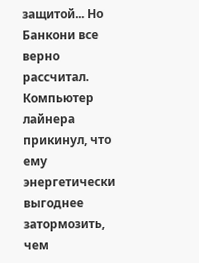защитой... Но Банкони все верно рассчитал. Компьютер лайнера прикинул, что ему энергетически выгоднее затормозить, чем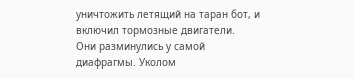уничтожить летящий на таран бот, и включил тормозные двигатели.
Они разминулись у самой диафрагмы. Уколом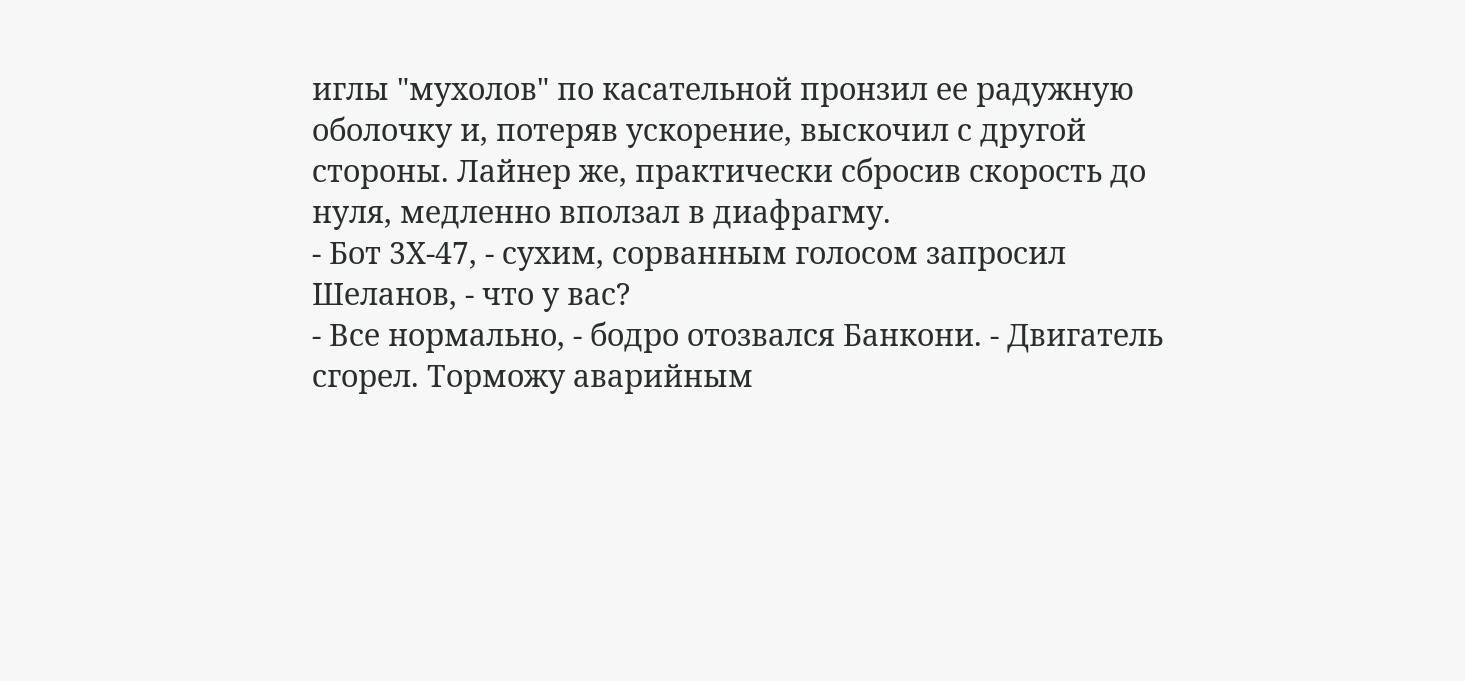иглы "мухолов" по касательной пронзил ее радужную оболочку и, потеряв ускорение, выскочил с другой стороны. Лайнер же, практически сбросив скорость до нуля, медленно вползал в диафрагму.
- Бот 3Х-47, - сухим, сорванным голосом запросил Шеланов, - что у вас?
- Все нормально, - бодро отозвался Банкони. - Двигатель сгорел. Торможу аварийным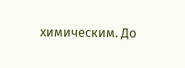химическим. До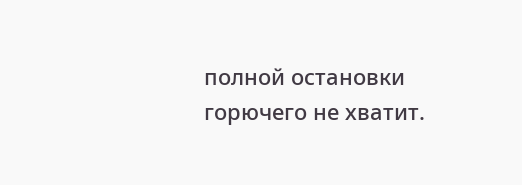полной остановки горючего не хватит.